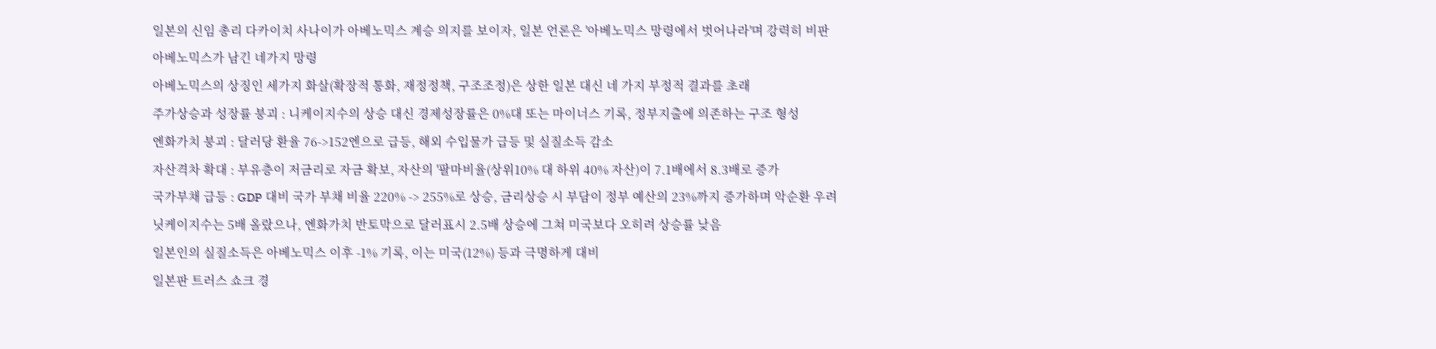일본의 신임 총리 다카이치 사나이가 아베노믹스 계승 의지를 보이자, 일본 언론은 '아베노믹스 망령에서 벗어나라'며 강력히 비판
아베노믹스가 남긴 네가지 망령
아베노믹스의 상징인 세가지 화살(확장적 통화, 재정정책, 구조조정)은 상한 일본 대신 네 가지 부정적 결과를 초래
주가상승과 성장률 붕괴 : 니케이지수의 상승 대신 경제성장률은 0%대 또는 마이너스 기록, 정부지출에 의존하는 구조 형성
엔화가치 붕괴 : 달러당 환율 76->152엔으로 급등, 해외 수입물가 급등 및 실질소득 감소
자산격차 확대 : 부유층이 저금리로 자금 확보, 자산의 '팔마비율(상위10% 대 하위 40% 자산)이 7.1배에서 8.3배로 증가
국가부채 급등 : GDP 대비 국가 부채 비율 220% -> 255%로 상승, 금리상승 시 부담이 정부 예산의 23%까지 증가하며 악순환 우려
닛케이지수는 5배 올랐으나, 엔화가치 반토막으로 달러표시 2.5배 상승에 그쳐 미국보다 오히려 상승률 낮음
일본인의 실질소득은 아베노믹스 이후 -1% 기록, 이는 미국(12%) 등과 극명하게 대비
일본판 트러스 쇼크 경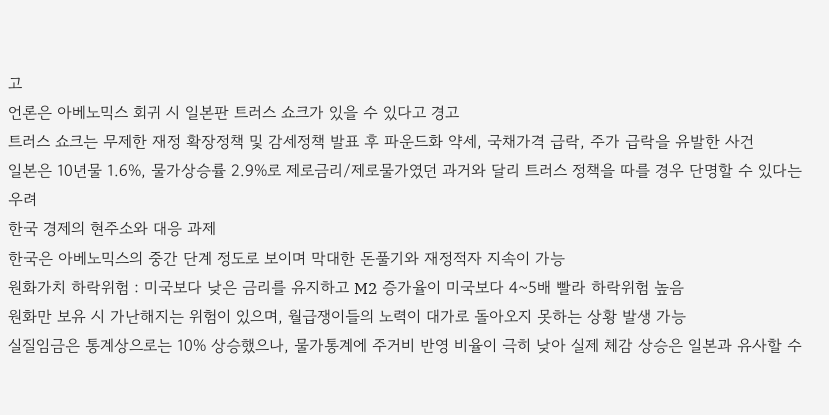고
언론은 아베노믹스 회귀 시 일본판 트러스 쇼크가 있을 수 있다고 경고
트러스 쇼크는 무제한 재정 확장정책 및 감세정책 발표 후 파운드화 약세, 국채가격 급락, 주가 급락을 유발한 사건
일본은 10년물 1.6%, 물가상승률 2.9%로 제로금리/제로물가였던 과거와 달리 트러스 정책을 따를 경우 단명할 수 있다는 우려
한국 경제의 현주소와 대응 과제
한국은 아베노믹스의 중간 단계 정도로 보이며 막대한 돈풀기와 재정적자 지속이 가능
원화가치 하락위험 : 미국보다 낮은 금리를 유지하고 M2 증가율이 미국보다 4~5배 빨라 하락위험 높음
원화만 보유 시 가난해지는 위험이 있으며, 월급쟁이들의 노력이 대가로 돌아오지 못하는 상황 발생 가능
실질임금은 통계상으로는 10% 상승했으나, 물가통계에 주거비 반영 비율이 극히 낮아 실제 체감 상승은 일본과 유사할 수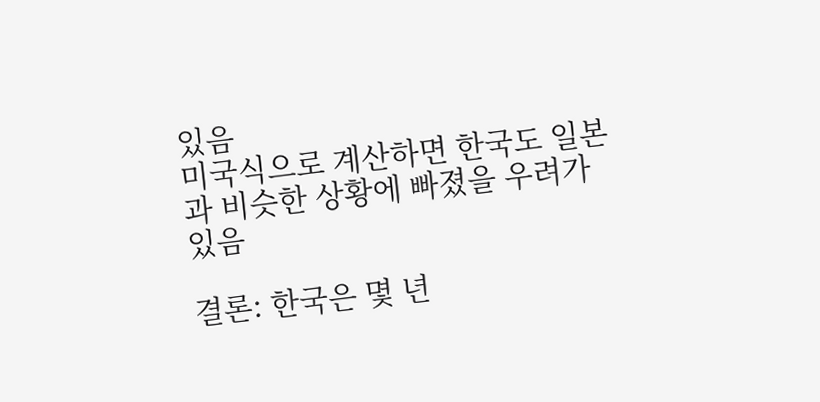있음
미국식으로 계산하면 한국도 일본과 비슷한 상황에 빠졌을 우려가 있음

결론: 한국은 몇 년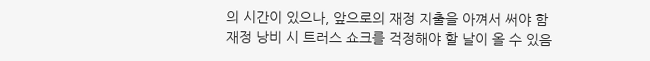의 시간이 있으나, 앞으로의 재정 지출을 아껴서 써야 함
재정 낭비 시 트러스 쇼크를 걱정해야 할 날이 올 수 있음